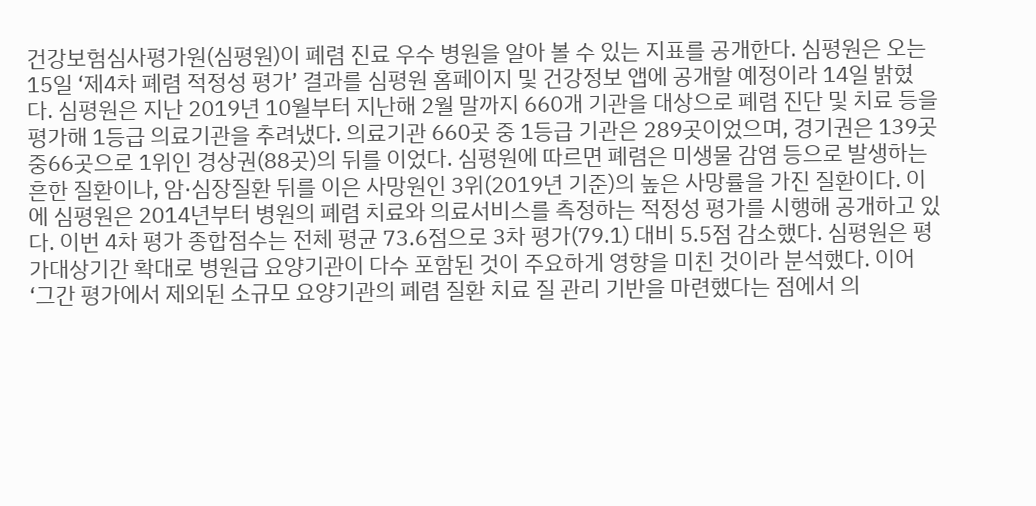건강보험심사평가원(심평원)이 폐렴 진료 우수 병원을 알아 볼 수 있는 지표를 공개한다. 심평원은 오는 15일 ‘제4차 폐렴 적정성 평가’ 결과를 심평원 홈페이지 및 건강정보 앱에 공개할 예정이라 14일 밝혔다. 심평원은 지난 2019년 10월부터 지난해 2월 말까지 660개 기관을 대상으로 폐렴 진단 및 치료 등을 평가해 1등급 의료기관을 추려냈다. 의료기관 660곳 중 1등급 기관은 289곳이었으며, 경기권은 139곳 중66곳으로 1위인 경상권(88곳)의 뒤를 이었다. 심평원에 따르면 폐렴은 미생물 감염 등으로 발생하는 흔한 질환이나, 암·심장질환 뒤를 이은 사망원인 3위(2019년 기준)의 높은 사망률을 가진 질환이다. 이에 심평원은 2014년부터 병원의 폐렴 치료와 의료서비스를 측정하는 적정성 평가를 시행해 공개하고 있다. 이번 4차 평가 종합점수는 전체 평균 73.6점으로 3차 평가(79.1) 대비 5.5점 감소했다. 심평원은 평가대상기간 확대로 병원급 요양기관이 다수 포함된 것이 주요하게 영향을 미친 것이라 분석했다. 이어 ‘그간 평가에서 제외된 소규모 요양기관의 폐렴 질환 치료 질 관리 기반을 마련했다는 점에서 의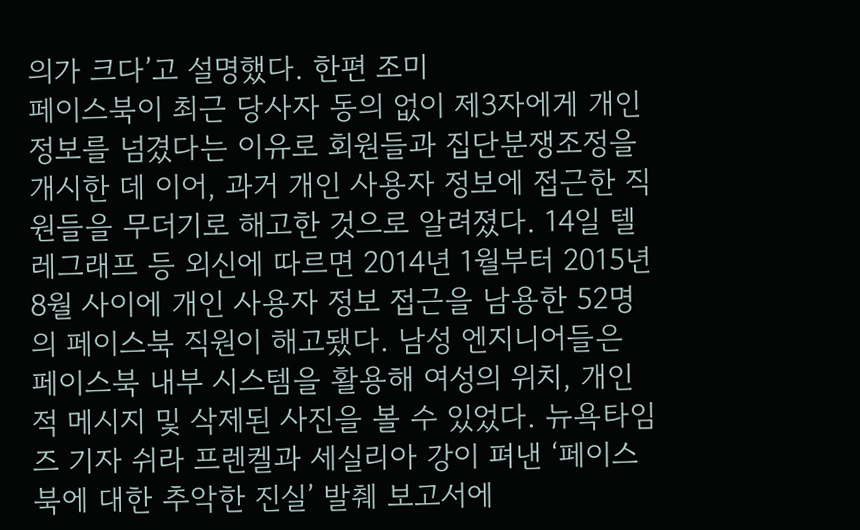의가 크다’고 설명했다. 한편 조미
페이스북이 최근 당사자 동의 없이 제3자에게 개인정보를 넘겼다는 이유로 회원들과 집단분쟁조정을 개시한 데 이어, 과거 개인 사용자 정보에 접근한 직원들을 무더기로 해고한 것으로 알려졌다. 14일 텔레그래프 등 외신에 따르면 2014년 1월부터 2015년 8월 사이에 개인 사용자 정보 접근을 남용한 52명의 페이스북 직원이 해고됐다. 남성 엔지니어들은 페이스북 내부 시스템을 활용해 여성의 위치, 개인적 메시지 및 삭제된 사진을 볼 수 있었다. 뉴욕타임즈 기자 쉬라 프렌켈과 세실리아 강이 펴낸 ‘페이스북에 대한 추악한 진실’ 발췌 보고서에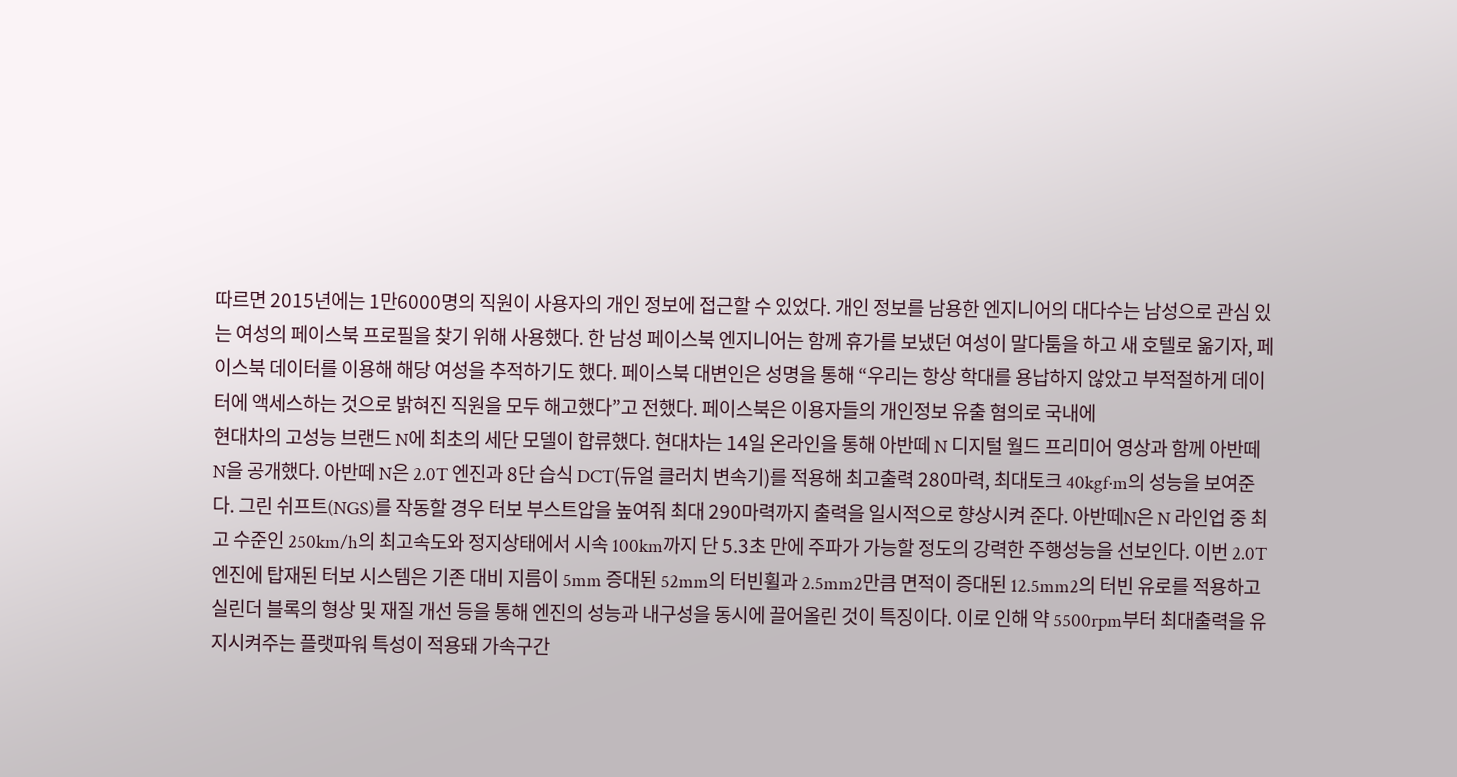따르면 2015년에는 1만6000명의 직원이 사용자의 개인 정보에 접근할 수 있었다. 개인 정보를 남용한 엔지니어의 대다수는 남성으로 관심 있는 여성의 페이스북 프로필을 찾기 위해 사용했다. 한 남성 페이스북 엔지니어는 함께 휴가를 보냈던 여성이 말다툼을 하고 새 호텔로 옮기자, 페이스북 데이터를 이용해 해당 여성을 추적하기도 했다. 페이스북 대변인은 성명을 통해 “우리는 항상 학대를 용납하지 않았고 부적절하게 데이터에 액세스하는 것으로 밝혀진 직원을 모두 해고했다”고 전했다. 페이스북은 이용자들의 개인정보 유출 혐의로 국내에
현대차의 고성능 브랜드 N에 최초의 세단 모델이 합류했다. 현대차는 14일 온라인을 통해 아반떼 N 디지털 월드 프리미어 영상과 함께 아반떼 N을 공개했다. 아반떼 N은 2.0T 엔진과 8단 습식 DCT(듀얼 클러치 변속기)를 적용해 최고출력 280마력, 최대토크 40kgf·m의 성능을 보여준다. 그린 쉬프트(NGS)를 작동할 경우 터보 부스트압을 높여줘 최대 290마력까지 출력을 일시적으로 향상시켜 준다. 아반떼N은 N 라인업 중 최고 수준인 250km/h의 최고속도와 정지상태에서 시속 100km까지 단 5.3초 만에 주파가 가능할 정도의 강력한 주행성능을 선보인다. 이번 2.0T 엔진에 탑재된 터보 시스템은 기존 대비 지름이 5mm 증대된 52mm의 터빈휠과 2.5mm2만큼 면적이 증대된 12.5mm2의 터빈 유로를 적용하고 실린더 블록의 형상 및 재질 개선 등을 통해 엔진의 성능과 내구성을 동시에 끌어올린 것이 특징이다. 이로 인해 약 5500rpm부터 최대출력을 유지시켜주는 플랫파워 특성이 적용돼 가속구간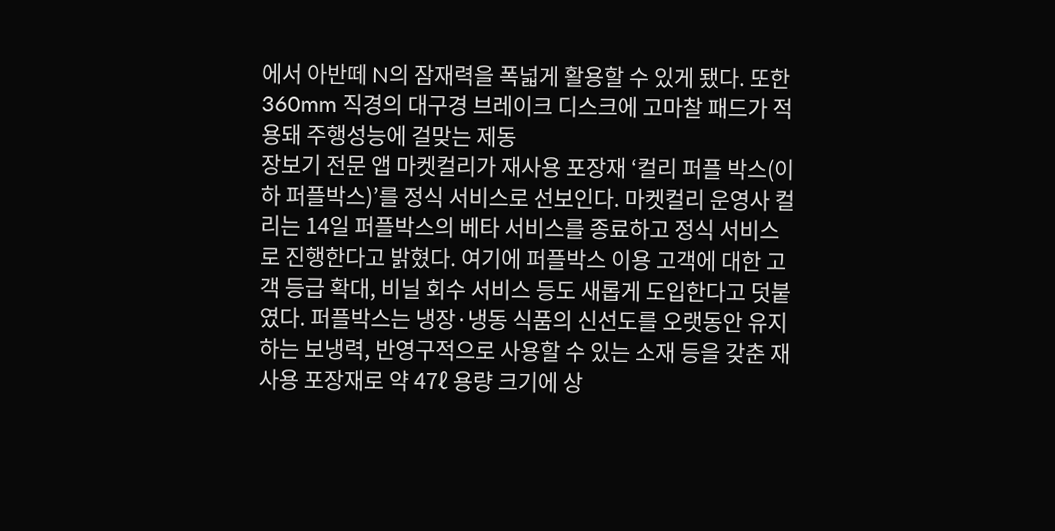에서 아반떼 N의 잠재력을 폭넓게 활용할 수 있게 됐다. 또한 360mm 직경의 대구경 브레이크 디스크에 고마찰 패드가 적용돼 주행성능에 걸맞는 제동
장보기 전문 앱 마켓컬리가 재사용 포장재 ‘컬리 퍼플 박스(이하 퍼플박스)’를 정식 서비스로 선보인다. 마켓컬리 운영사 컬리는 14일 퍼플박스의 베타 서비스를 종료하고 정식 서비스로 진행한다고 밝혔다. 여기에 퍼플박스 이용 고객에 대한 고객 등급 확대, 비닐 회수 서비스 등도 새롭게 도입한다고 덧붙였다. 퍼플박스는 냉장·냉동 식품의 신선도를 오랫동안 유지하는 보냉력, 반영구적으로 사용할 수 있는 소재 등을 갖춘 재사용 포장재로 약 47ℓ 용량 크기에 상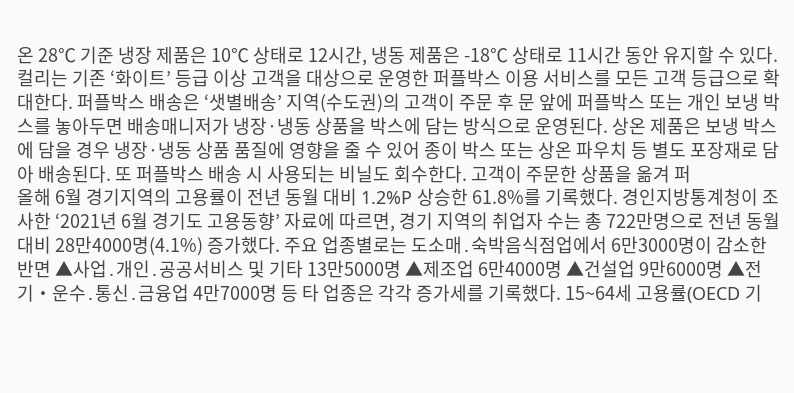온 28℃ 기준 냉장 제품은 10℃ 상태로 12시간, 냉동 제품은 -18℃ 상태로 11시간 동안 유지할 수 있다. 컬리는 기존 ‘화이트’ 등급 이상 고객을 대상으로 운영한 퍼플박스 이용 서비스를 모든 고객 등급으로 확대한다. 퍼플박스 배송은 ‘샛별배송’ 지역(수도권)의 고객이 주문 후 문 앞에 퍼플박스 또는 개인 보냉 박스를 놓아두면 배송매니저가 냉장·냉동 상품을 박스에 담는 방식으로 운영된다. 상온 제품은 보냉 박스에 담을 경우 냉장·냉동 상품 품질에 영향을 줄 수 있어 종이 박스 또는 상온 파우치 등 별도 포장재로 담아 배송된다. 또 퍼플박스 배송 시 사용되는 비닐도 회수한다. 고객이 주문한 상품을 옮겨 퍼
올해 6월 경기지역의 고용률이 전년 동월 대비 1.2%P 상승한 61.8%를 기록했다. 경인지방통계청이 조사한 ‘2021년 6월 경기도 고용동향’ 자료에 따르면, 경기 지역의 취업자 수는 총 722만명으로 전년 동월 대비 28만4000명(4.1%) 증가했다. 주요 업종별로는 도소매․숙박음식점업에서 6만3000명이 감소한 반면 ▲사업․개인․공공서비스 및 기타 13만5000명 ▲제조업 6만4000명 ▲건설업 9만6000명 ▲전기‧운수․통신․금융업 4만7000명 등 타 업종은 각각 증가세를 기록했다. 15~64세 고용률(OECD 기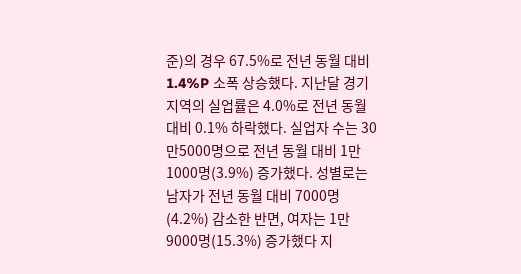준)의 경우 67.5%로 전년 동월 대비 1.4%P 소폭 상승했다. 지난달 경기지역의 실업률은 4.0%로 전년 동월 대비 0.1% 하락했다. 실업자 수는 30만5000명으로 전년 동월 대비 1만1000명(3.9%) 증가했다. 성별로는 남자가 전년 동월 대비 7000명(4.2%) 감소한 반면, 여자는 1만9000명(15.3%) 증가했다 지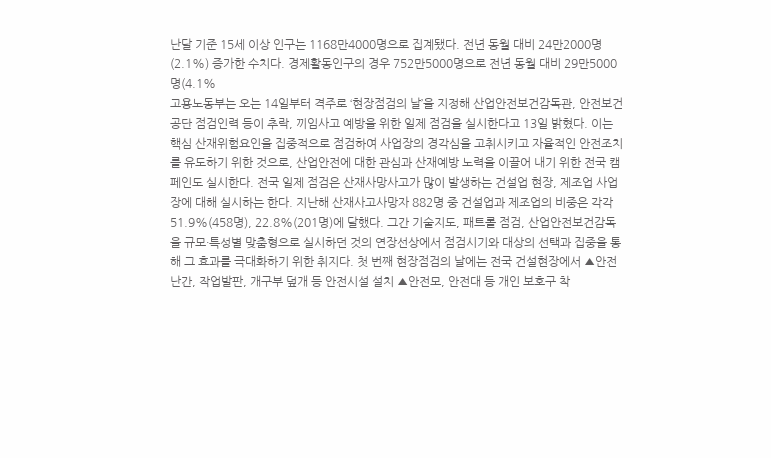난달 기준 15세 이상 인구는 1168만4000명으로 집계됐다. 전년 동월 대비 24만2000명(2.1%) 증가한 수치다. 경제활동인구의 경우 752만5000명으로 전년 동월 대비 29만5000명(4.1%
고용노동부는 오는 14일부터 격주로 ‘현장점검의 날’을 지정해 산업안전보건감독관, 안전보건공단 점검인력 등이 추락, 끼임사고 예방을 위한 일제 점검을 실시한다고 13일 밝혔다. 이는 핵심 산재위험요인을 집중적으로 점검하여 사업장의 경각심을 고취시키고 자율적인 안전조치를 유도하기 위한 것으로, 산업안전에 대한 관심과 산재예방 노력을 이끌어 내기 위한 전국 캠페인도 실시한다. 전국 일제 점검은 산재사망사고가 많이 발생하는 건설업 현장, 제조업 사업장에 대해 실시하는 한다. 지난해 산재사고사망자 882명 중 건설업과 제조업의 비중은 각각 51.9%(458명), 22.8%(201명)에 달했다. 그간 기술지도, 패트롤 점검, 산업안전보건감독을 규모·특성별 맞춤형으로 실시하던 것의 연장선상에서 점검시기와 대상의 선택과 집중을 통해 그 효과를 극대화하기 위한 취지다. 첫 번째 현장점검의 날에는 전국 건설현장에서 ▲안전난간, 작업발판, 개구부 덮개 등 안전시설 설치 ▲안전모, 안전대 등 개인 보호구 착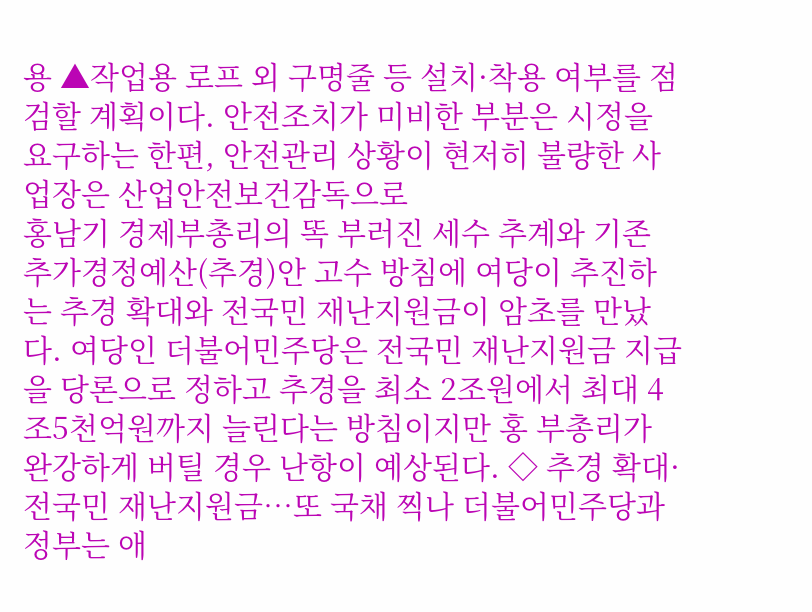용 ▲작업용 로프 외 구명줄 등 설치·착용 여부를 점검할 계획이다. 안전조치가 미비한 부분은 시정을 요구하는 한편, 안전관리 상황이 현저히 불량한 사업장은 산업안전보건감독으로
홍남기 경제부총리의 똑 부러진 세수 추계와 기존 추가경정예산(추경)안 고수 방침에 여당이 추진하는 추경 확대와 전국민 재난지원금이 암초를 만났다. 여당인 더불어민주당은 전국민 재난지원금 지급을 당론으로 정하고 추경을 최소 2조원에서 최대 4조5천억원까지 늘린다는 방침이지만 홍 부총리가 완강하게 버틸 경우 난항이 예상된다. ◇ 추경 확대·전국민 재난지원금…또 국채 찍나 더불어민주당과 정부는 애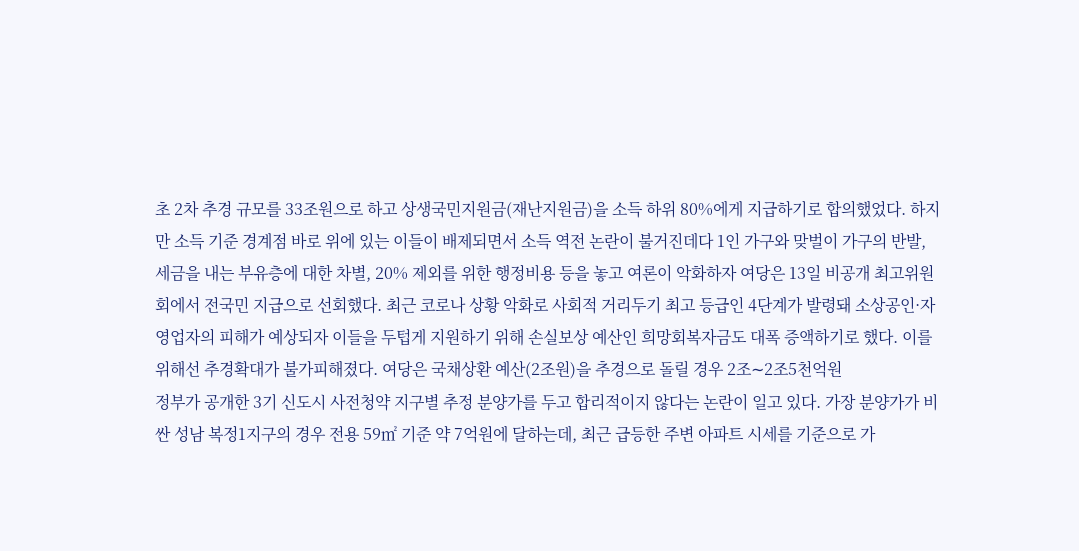초 2차 추경 규모를 33조원으로 하고 상생국민지원금(재난지원금)을 소득 하위 80%에게 지급하기로 합의했었다. 하지만 소득 기준 경계점 바로 위에 있는 이들이 배제되면서 소득 역전 논란이 불거진데다 1인 가구와 맞벌이 가구의 반발, 세금을 내는 부유층에 대한 차별, 20% 제외를 위한 행정비용 등을 놓고 여론이 악화하자 여당은 13일 비공개 최고위원회에서 전국민 지급으로 선회했다. 최근 코로나 상황 악화로 사회적 거리두기 최고 등급인 4단계가 발령돼 소상공인·자영업자의 피해가 예상되자 이들을 두텁게 지원하기 위해 손실보상 예산인 희망회복자금도 대폭 증액하기로 했다. 이를 위해선 추경확대가 불가피해졌다. 여당은 국채상환 예산(2조원)을 추경으로 돌릴 경우 2조∼2조5천억원
정부가 공개한 3기 신도시 사전청약 지구별 추정 분양가를 두고 합리적이지 않다는 논란이 일고 있다. 가장 분양가가 비싼 성남 복정1지구의 경우 전용 59㎡ 기준 약 7억원에 달하는데, 최근 급등한 주변 아파트 시세를 기준으로 가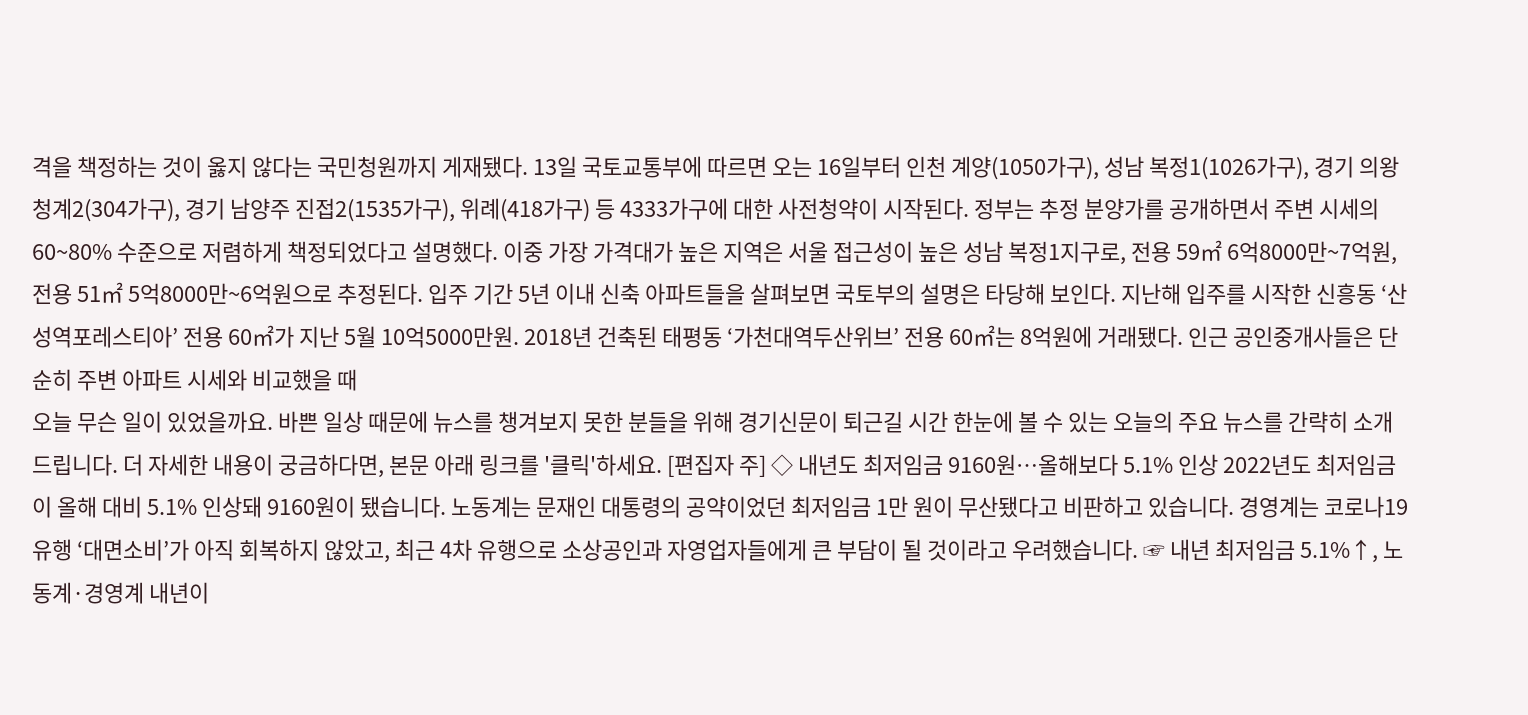격을 책정하는 것이 옳지 않다는 국민청원까지 게재됐다. 13일 국토교통부에 따르면 오는 16일부터 인천 계양(1050가구), 성남 복정1(1026가구), 경기 의왕 청계2(304가구), 경기 남양주 진접2(1535가구), 위례(418가구) 등 4333가구에 대한 사전청약이 시작된다. 정부는 추정 분양가를 공개하면서 주변 시세의 60~80% 수준으로 저렴하게 책정되었다고 설명했다. 이중 가장 가격대가 높은 지역은 서울 접근성이 높은 성남 복정1지구로, 전용 59㎡ 6억8000만~7억원, 전용 51㎡ 5억8000만~6억원으로 추정된다. 입주 기간 5년 이내 신축 아파트들을 살펴보면 국토부의 설명은 타당해 보인다. 지난해 입주를 시작한 신흥동 ‘산성역포레스티아’ 전용 60㎡가 지난 5월 10억5000만원. 2018년 건축된 태평동 ‘가천대역두산위브’ 전용 60㎡는 8억원에 거래됐다. 인근 공인중개사들은 단순히 주변 아파트 시세와 비교했을 때
오늘 무슨 일이 있었을까요. 바쁜 일상 때문에 뉴스를 챙겨보지 못한 분들을 위해 경기신문이 퇴근길 시간 한눈에 볼 수 있는 오늘의 주요 뉴스를 간략히 소개드립니다. 더 자세한 내용이 궁금하다면, 본문 아래 링크를 '클릭'하세요. [편집자 주] ◇ 내년도 최저임금 9160원…올해보다 5.1% 인상 2022년도 최저임금이 올해 대비 5.1% 인상돼 9160원이 됐습니다. 노동계는 문재인 대통령의 공약이었던 최저임금 1만 원이 무산됐다고 비판하고 있습니다. 경영계는 코로나19 유행 ‘대면소비’가 아직 회복하지 않았고, 최근 4차 유행으로 소상공인과 자영업자들에게 큰 부담이 될 것이라고 우려했습니다. ☞ 내년 최저임금 5.1%↑, 노동계·경영계 내년이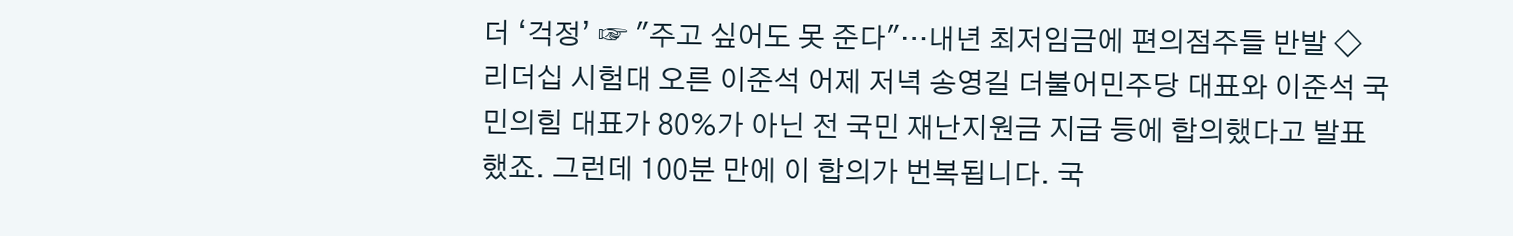더 ‘걱정’ ☞ "주고 싶어도 못 준다"…내년 최저임금에 편의점주들 반발 ◇ 리더십 시험대 오른 이준석 어제 저녁 송영길 더불어민주당 대표와 이준석 국민의힘 대표가 80%가 아닌 전 국민 재난지원금 지급 등에 합의했다고 발표했죠. 그런데 100분 만에 이 합의가 번복됩니다. 국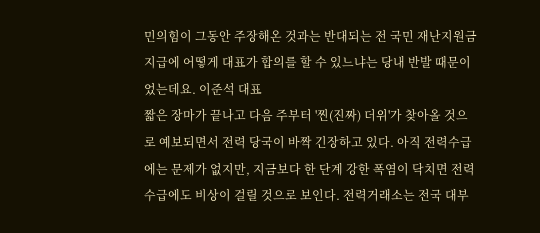민의힘이 그동안 주장해온 것과는 반대되는 전 국민 재난지원금 지급에 어떻게 대표가 합의를 할 수 있느냐는 당내 반발 때문이었는데요. 이준석 대표
짧은 장마가 끝나고 다음 주부터 '찐(진짜) 더위'가 찾아올 것으로 예보되면서 전력 당국이 바짝 긴장하고 있다. 아직 전력수급에는 문제가 없지만, 지금보다 한 단계 강한 폭염이 닥치면 전력수급에도 비상이 걸릴 것으로 보인다. 전력거래소는 전국 대부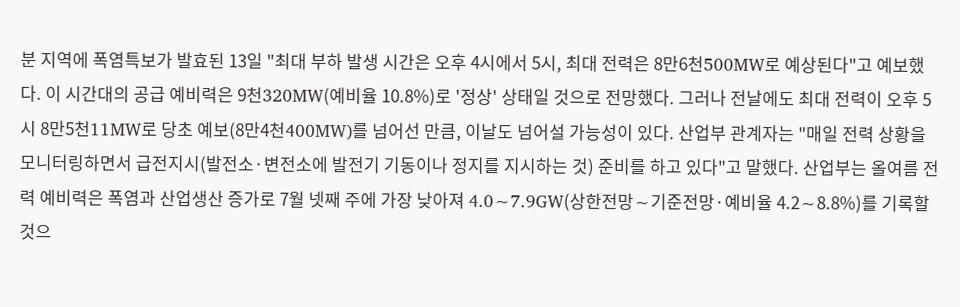분 지역에 폭염특보가 발효된 13일 "최대 부하 발생 시간은 오후 4시에서 5시, 최대 전력은 8만6천500MW로 예상된다"고 예보했다. 이 시간대의 공급 예비력은 9천320MW(예비율 10.8%)로 '정상' 상태일 것으로 전망했다. 그러나 전날에도 최대 전력이 오후 5시 8만5천11MW로 당초 예보(8만4천400MW)를 넘어선 만큼, 이날도 넘어설 가능성이 있다. 산업부 관계자는 "매일 전력 상황을 모니터링하면서 급전지시(발전소·변전소에 발전기 기동이나 정지를 지시하는 것) 준비를 하고 있다"고 말했다. 산업부는 올여름 전력 예비력은 폭염과 산업생산 증가로 7월 넷째 주에 가장 낮아져 4.0∼7.9GW(상한전망∼기준전망·예비율 4.2∼8.8%)를 기록할 것으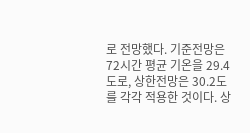로 전망했다. 기준전망은 72시간 평균 기온을 29.4도로, 상한전망은 30.2도를 각각 적용한 것이다. 상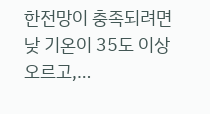한전망이 충족되려면 낮 기온이 35도 이상 오르고,…